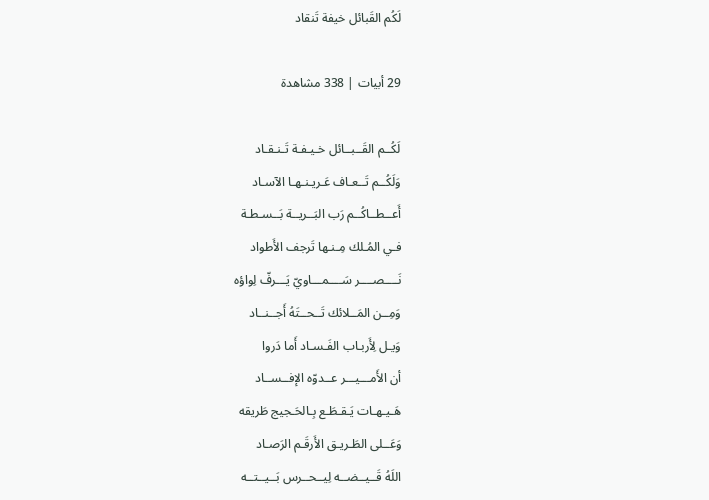لَكُم القَبائل خيفة تَنقاد

29 أبيات | 338 مشاهدة

لَكُــم القَــبــائل خـيـفـة تَـنـقـاد
وَلَكُــم تَــعـاف عَـريـنـهـا الآسـاد
أَعــطــاكُــم رَب البَــريــة بَــسـطـة
فـي المُـلك مِـنـها تَرجف الأَطواد
نَــــصــــر سَــــمـــاويّ يَـــرفّ لِواؤه
وَمِــن المَــلائك تَــحــتَهُ أَجــنــاد
وَيـل لِأَربـاب الفَـسـاد أَما دَروا
أن الأَمـــيـــر عــدوّه الإفــســاد
هَـيـهـات يَـقـطَـع بِـالحَـجيج طَريقه
وَعَــلى الطَـريـق الأَرقَـم الرَصـاد
اللَهُ قَــيــضــه لِيــحــرس بَــيــتــه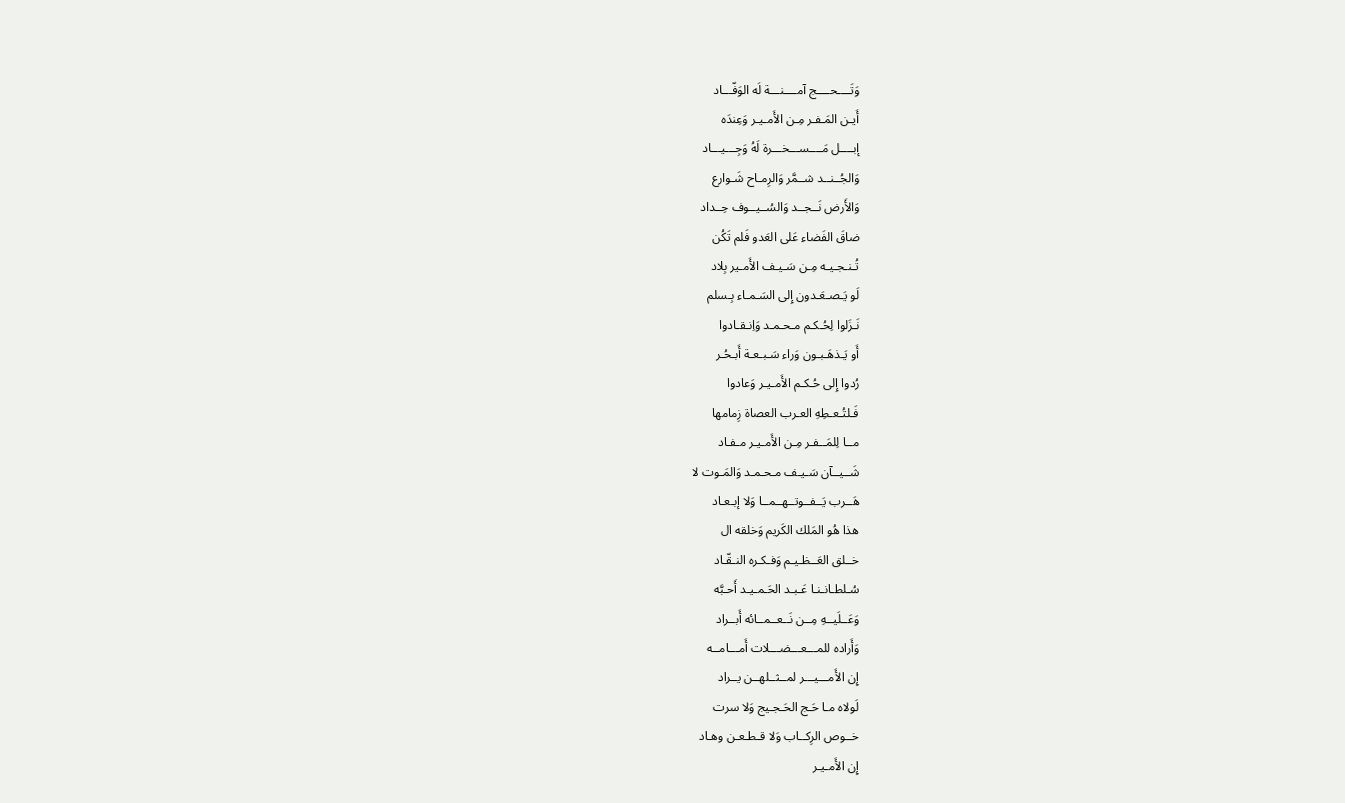وَتَــــحــــج آمــــنـــة لَه الوَفّـــاد
أَيـن المَـفـر مِـن الأَمـيـر وَعِندَه
إبــــل مَــــســـخـــرة لَهُ وَجِـــيـــاد
وَالجُــنــد شــمَّر وَالرِمـاح شَـوارع
وَالأَرض نَــجــد وَالسُــيــوف حِــداد
ضاقَ الفَضاء عَلى العَدو فَلم تَكُن
تُـنـجـيـه مِـن سَـيـف الأَمـير بِلاد
لَو يَـصـعَـدون إِلى السَـمـاء بِـسلم
نَـزَلوا لِحُـكـم مـحـمـد وَاِنـقـادوا
أَو يَـذهَـبـون وَراء سَـبـعـة أَبـحُـر
رُدوا إِلى حُـكـم الأَمـيـر وَعادوا
فَـلتُـعـطِهِ العـرب العصاة زِمامها
مــا لِلمَــفـر مِـن الأَمـيـر مـفـاد
شَــيــآن سَـيـف مـحـمـد وَالمَـوت لا
هَــرب يَــفــوتــهــمــا وَلا إبـعـاد
هذا هُو المَلك الكَريم وَخلقه ال
خــلق العَــظـيـم وَفـكـره النـقّـاد
سُـلطـانـنـا عَـبـد الحَـمـيـد أَحـبَّه
وَعَــلَيــهِ مِــن نَــعــمــائه أَبــراد
وَأَراده للمـــعـــضـــلات أَمـــامــه
إِن الأَمـــيـــر لمــثــلهــن يــراد
لَولاه مـا حَـج الحَـجـيج وَلا سرت
خــوص الرِكــاب وَلا قـطـعـن وهـاد
إِن الأَمـيـر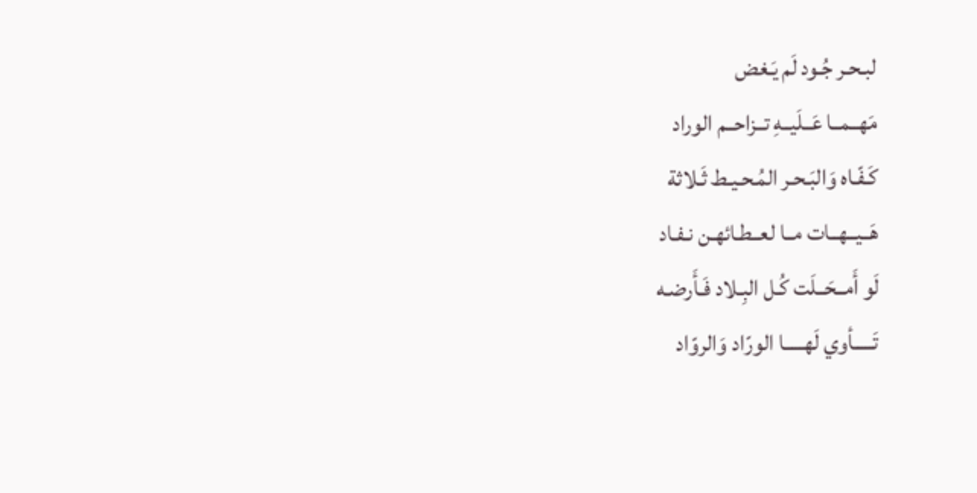لبـحـر جُـود لَم يَـغض
مَهــمــا عَــلَيــهِ تــزاحــم الوراد
كَـفّـاه وَالبَـحـر المُـحـيـط ثَـلاثة
هَــيــهــات مــا لعــطـائهـن نـفـاد
لَو أَمــحَــلَت كُـل البِـلاد فَـأَرضـه
تَـــــأوي لَهـــــا الورّاد وَالروّاد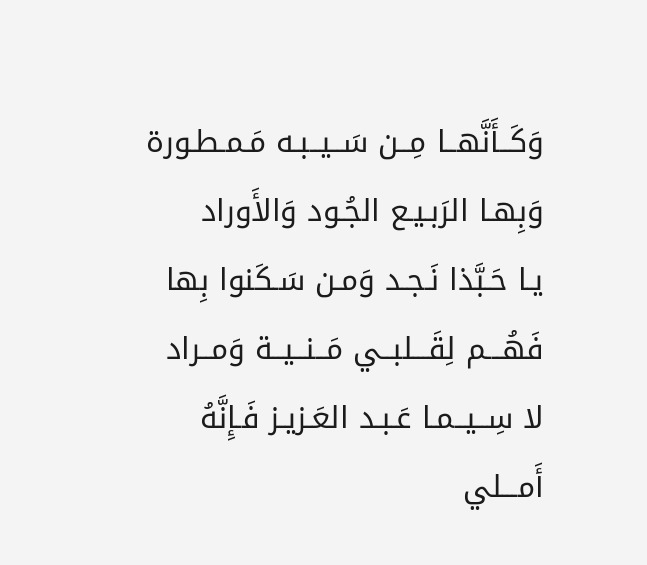وَكَــأَنَّهــا مِــن سَــيــبـه مَـمـطـورة
وَبِهـا الرَبـيـع الجُـود وَالأَوراد
يـا حَـبَّذا نَـجـد وَمـن سَـكَنوا بِها
فَهُـــم لِقَـــلبــي مَــنــيــة وَمــراد
لا سِــيــمـا عَـبـد العَـزيـز فَـإِنَّهُ
أَمـــلي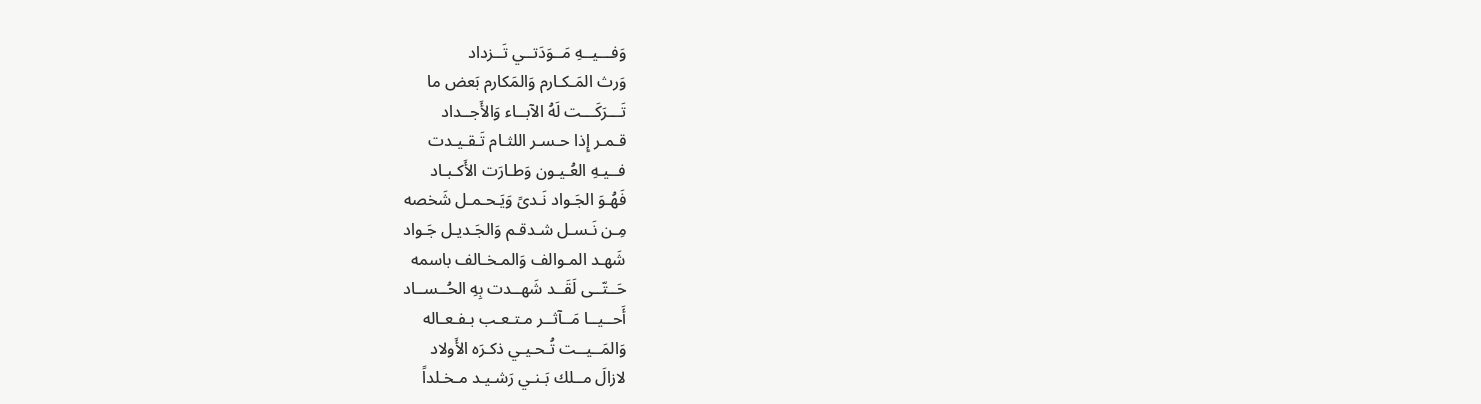وَفـــيــهِ مَــوَدَتــي تَــزداد
وَرث المَـكـارم وَالمَكارم بَعض ما
تَـــرَكَـــت لَهُ الآبــاء وَالأَجــداد
قـمـر إِذا حـسـر اللثـام تَـقـيـدت
فــيـهِ العُـيـون وَطـارَت الأَكـبـاد
فَهُـوَ الجَـواد نَـدىً وَيَـحـمـل شَخصه
مِـن نَـسـل شـدقـم وَالجَـديـل جَـواد
شَهـد المـوالف وَالمـخـالف باسمه
حَــتّــى لَقَــد شَهــدت بِهِ الحُــســاد
أَحــيــا مَــآثــر مـتـعـب بـفـعـاله
وَالمَــيــت تُـحـيـي ذكـرَه الأَولاد
لازالَ مــلك بَـنـي رَشـيـد مـخـلداً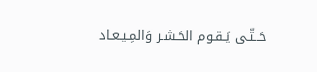حَــتّـى يَـقـوم الحَـشـر وَالمِـيـعـاد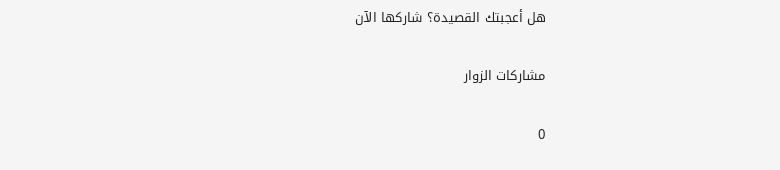هل أعجبتك القصيدة؟ شاركها الآن

مشاركات الزوار

0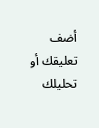أضف تعليقك أو تحليلك